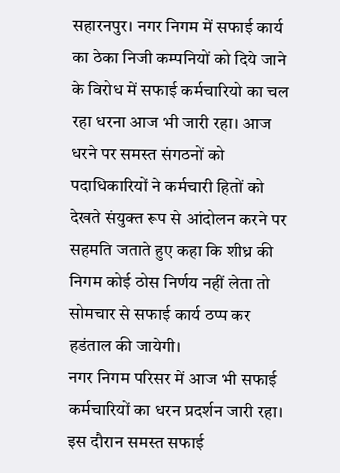सहारनपुर। नगर निगम में सफाई कार्य का ठेका निजी कम्पनियों को दिये जाने के विरोध में सफाई कर्मचारियो का चल रहा धरना आज भी जारी रहा। आज धरने पर समस्त संगठनों को पदाधिकारियों ने कर्मचारी हितों को देखते संयुक्त रूप से आंदोलन करने पर सहमति जताते हुए कहा कि शीध्र की निगम कोई ठोस निर्णय नहीं लेता तो सोमचार से सफाई कार्य ठप्प कर हडंताल की जायेगी।
नगर निगम परिसर में आज भी सफाई कर्मचारियों का धरन प्रदर्शन जारी रहा। इस दौरान समस्त सफाई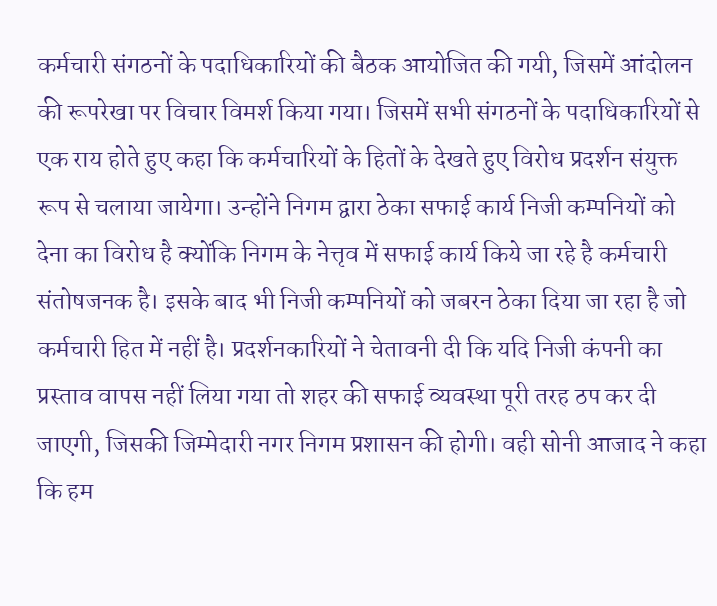कर्मचारी संगठनों के पदाधिकारियों की बैठक आयोजित की गयी, जिसमें आंदोलन की रूपरेखा पर विचार विमर्श किया गया। जिसमें सभी संगठनों के पदाधिकारियों से एक राय होते हुए कहा कि कर्मचारियों के हितों के देखते हुए विरोध प्रदर्शन संयुक्त रूप से चलाया जायेगा। उन्होंने निगम द्वारा ठेका सफाई कार्य निजी कम्पनियों को देना का विरोध है क्योंकि निगम के नेत्तृव में सफाई कार्य किये जा रहे है कर्मचारी संतोषजनक है। इसके बाद भी निजी कम्पनियों को जबरन ठेका दिया जा रहा है जो कर्मचारी हित में नहीं है। प्रदर्शनकारियों ने चेतावनी दी कि यदि निजी कंपनी का प्रस्ताव वापस नहीं लिया गया तो शहर की सफाई व्यवस्था पूरी तरह ठप कर दी जाएगी, जिसकी जिम्मेदारी नगर निगम प्रशासन की होगी। वही सोनी आजाद ने कहा कि हम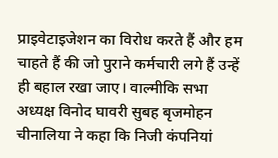प्राइवेटाइजेशन का विरोध करते हैं और हम चाहते हैं की जो पुराने कर्मचारी लगे हैं उन्हें ही बहाल रखा जाए। वाल्मीकि सभा अध्यक्ष विनोद घावरी सुबह बृजमोहन चीनालिया ने कहा कि निजी कंपनियां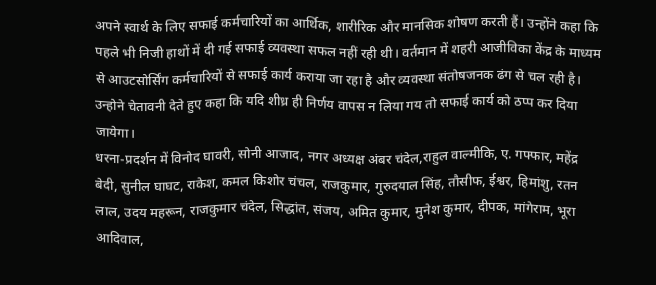अपने स्वार्थ के लिए सफाई कर्मचारियों का आर्थिक, शारीरिक और मानसिक शोषण करती हैं। उन्होंने कहा कि पहले भी निजी हाथों में दी गई सफाई व्यवस्था सफल नहीं रही थी। वर्तमान में शहरी आजीविका केंद्र के माध्यम से आउटसोर्सिंग कर्मचारियों से सफाई कार्य कराया जा रहा है और व्यवस्था संतोषजनक ढंग से चल रही है। उन्होने चेतावनी देते हुए कहा कि यदि शीध्र ही निर्णय वापस न लिया गय तो सफाई कार्य को ठप्प कर दिया जायेगा।
धरना-प्रदर्शन में विनोद घावरी, सोनी आजाद, नगर अध्यक्ष अंबर चंदेल,राहुल वाल्मीकि, ए. गफ्फार, महेंद्र बेदी, सुनील घाघट, राकेश, कमल किशोर चंचल, राजकुमार, गुरुदयाल सिंह, तौसीफ, ईश्वर, हिमांशु, रतन लाल, उदय महरून, राजकुमार चंदेल, सिद्धांत, संजय, अमित कुमार, मुनेश कुमार, दीपक, मांगेराम, भूरा आदिवाल,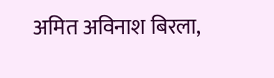अमित अविनाश बिरला,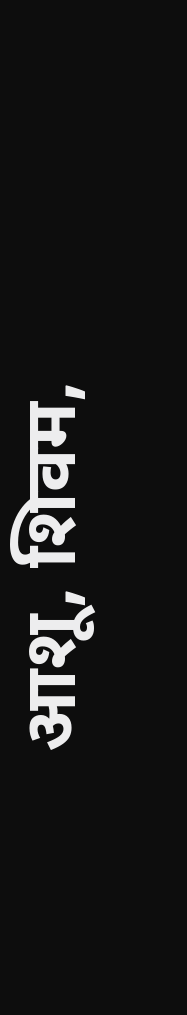आशू, शिवम,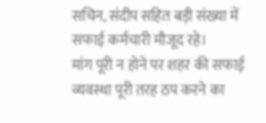सचिन, संदीप सहित बड़ी संख्या में सफाई कर्मचारी मौजूद रहे।
मांग पूरी न होने पर शहर की सफाई व्यवस्था पूरी तरह ठप करने का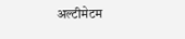अल्टीमेटम